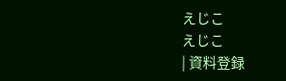えじこ
えじこ
| 資料登録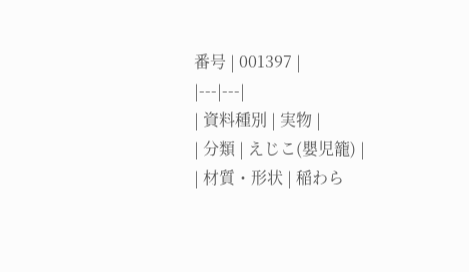番号 | 001397 |
|---|---|
| 資料種別 | 実物 |
| 分類 | えじこ(嬰児籠) |
| 材質・形状 | 稲わら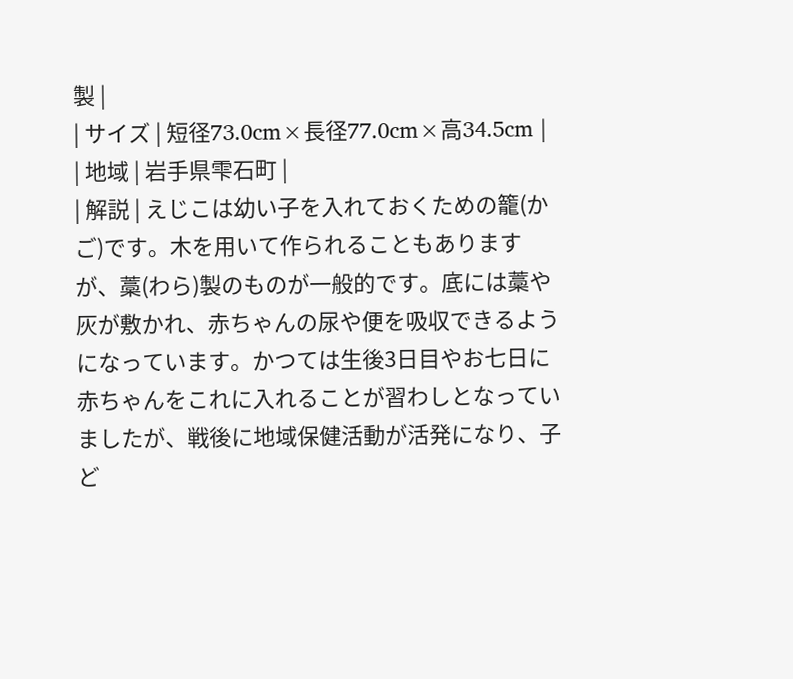製 |
| サイズ | 短径73.0cm×長径77.0cm×高34.5cm |
| 地域 | 岩手県雫石町 |
| 解説 | えじこは幼い子を入れておくための籠(かご)です。木を用いて作られることもありますが、藁(わら)製のものが一般的です。底には藁や灰が敷かれ、赤ちゃんの尿や便を吸収できるようになっています。かつては生後3日目やお七日に赤ちゃんをこれに入れることが習わしとなっていましたが、戦後に地域保健活動が活発になり、子ど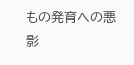もの発育への悪影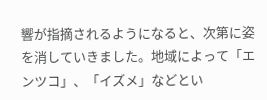響が指摘されるようになると、次第に姿を消していきました。地域によって「エンツコ」、「イズメ」などとい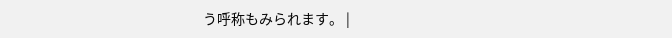う呼称もみられます。 |